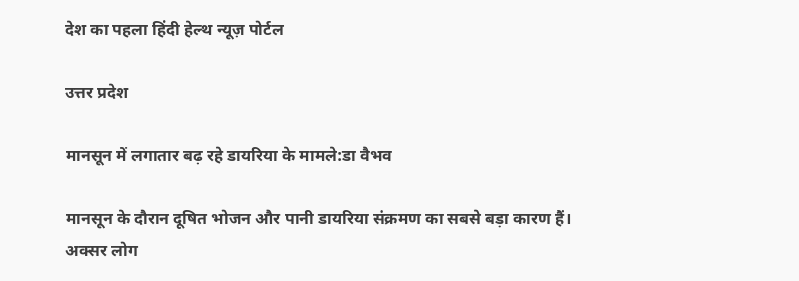देश का पहला हिंदी हेल्थ न्यूज़ पोर्टल

उत्तर प्रदेश

मानसून में लगातार बढ़ रहे डायरिया के मामले:डा वैभव

मानसून के दौरान दूषित भोजन और पानी डायरिया संक्रमण का सबसे बड़ा कारण हैं। अक्सर लोग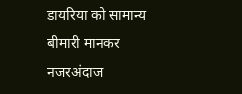डायरिया को सामान्य बीमारी मानकर नजरअंदाज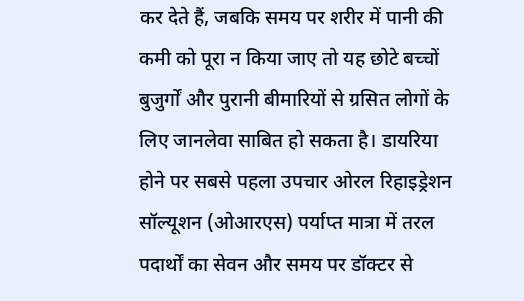कर देते हैं, जबकि समय पर शरीर में पानी की कमी को पूरा न किया जाए तो यह छोटे बच्चों बुजुर्गों और पुरानी बीमारियों से ग्रसित लोगों के लिए जानलेवा साबित हो सकता है। डायरिया होने पर सबसे पहला उपचार ओरल रिहाइड्रेशन सॉल्यूशन (ओआरएस) पर्याप्त मात्रा में तरल पदार्थों का सेवन और समय पर डॉक्टर से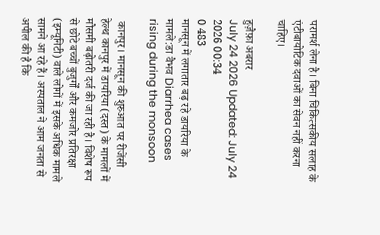परामर्श लेना है। बिना चिकित्सकीय सलाह के एंटीबायोटिक दवाओं का सेवन नहीं करना चाहिए।

हुज़ैफ़ा अबरार
July 24 2026 Updated: July 24 2026 00:34
0 483
मानसून में लगातार बढ़ रहे डायरिया के मामले:डा वैभव Diarrhea cases rising during the monsoon

 कानपुर। मानसून की शुरुआत पर रीजेंसी हेल्थ कानपुर में डायरिया (दस्त) के मामलों में मौसमी बढ़ोतरी दर्ज की जा रही है। विशेष रूप से छोटे बच्चों बुजुर्गों और कमजोर प्रतिरक्षा (इम्यूनिटी) वाले लोगों में इसके अधिक मामले सामने आ रहे हैं। अस्पताल ने आम जनता से अपील की है कि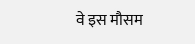वे इस मौसम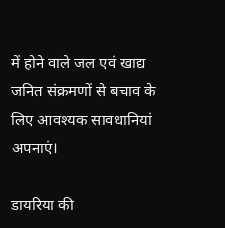में होने वाले जल एवं खाद्य जनित संक्रमणों से बचाव के लिए आवश्यक सावधानियां अपनाएं।

डायरिया की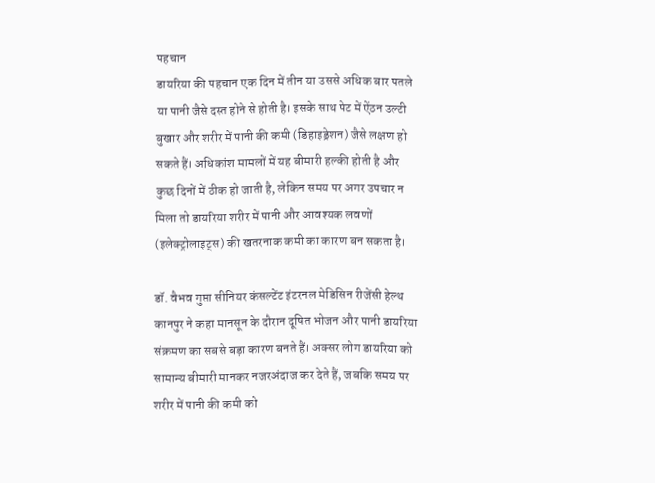पहचान
डायरिया की पहचान एक दिन में तीन या उससे अधिक बार पतले या पानी जैसे दस्त होने से होती है। इसके साथ पेट में ऐंठन उल्टी बुखार और शरीर में पानी की कमी (डिहाइड्रेशन) जैसे लक्षण हो सकते हैं। अधिकांश मामलों में यह बीमारी हल्की होती है और कुछ दिनों में ठीक हो जाती है, लेकिन समय पर अगर उपचार न मिला तो डायरिया शरीर में पानी और आवश्यक लवणों (इलेक्ट्रोलाइट्स) की खतरनाक कमी का कारण बन सकता है।

डॉ. वैभव गुप्ता सीनियर कंसल्टेंट इंटरनल मेडिसिन रीजेंसी हेल्थ कानपुर ने कहा मानसून के दौरान दूषित भोजन और पानी डायरिया संक्रमण का सबसे बड़ा कारण बनते हैं। अक्सर लोग डायरिया को सामान्य बीमारी मानकर नजरअंदाज कर देते हैं, जबकि समय पर शरीर में पानी की कमी को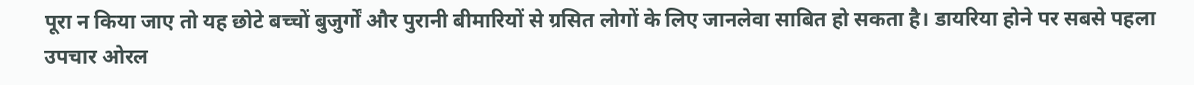पूरा न किया जाए तो यह छोटे बच्चों बुजुर्गों और पुरानी बीमारियों से ग्रसित लोगों के लिए जानलेवा साबित हो सकता है। डायरिया होने पर सबसे पहला उपचार ओरल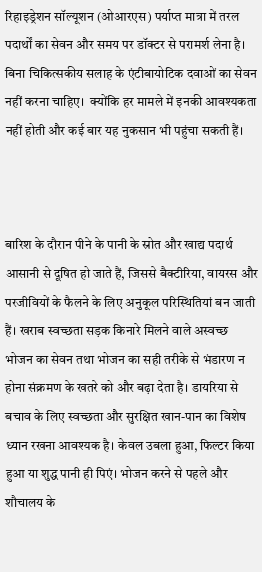रिहाइड्रेशन सॉल्यूशन (ओआरएस) पर्याप्त मात्रा में तरल पदार्थों का सेवन और समय पर डॉक्टर से परामर्श लेना है। बिना चिकित्सकीय सलाह के एंटीबायोटिक दवाओं का सेवन नहीं करना चाहिए।  क्योंकि हर मामले में इनकी आवश्यकता नहीं होती और कई बार यह नुकसान भी पहुंचा सकती हैं।



बारिश के दौरान पीने के पानी के स्रोत और खाद्य पदार्थ आसानी से दूषित हो जाते हैं, जिससे बैक्टीरिया, वायरस और परजीवियों के फैलने के लिए अनुकूल परिस्थितियां बन जाती हैं। खराब स्वच्छता सड़क किनारे मिलने वाले अस्वच्छ भोजन का सेवन तथा भोजन का सही तरीके से भंडारण न होना संक्रमण के खतरे को और बढ़ा देता है। डायरिया से बचाव के लिए स्वच्छता और सुरक्षित खान-पान का विशेष ध्यान रखना आवश्यक है। केवल उबला हुआ, फिल्टर किया हुआ या शुद्ध पानी ही पिएं। भोजन करने से पहले और शौचालय के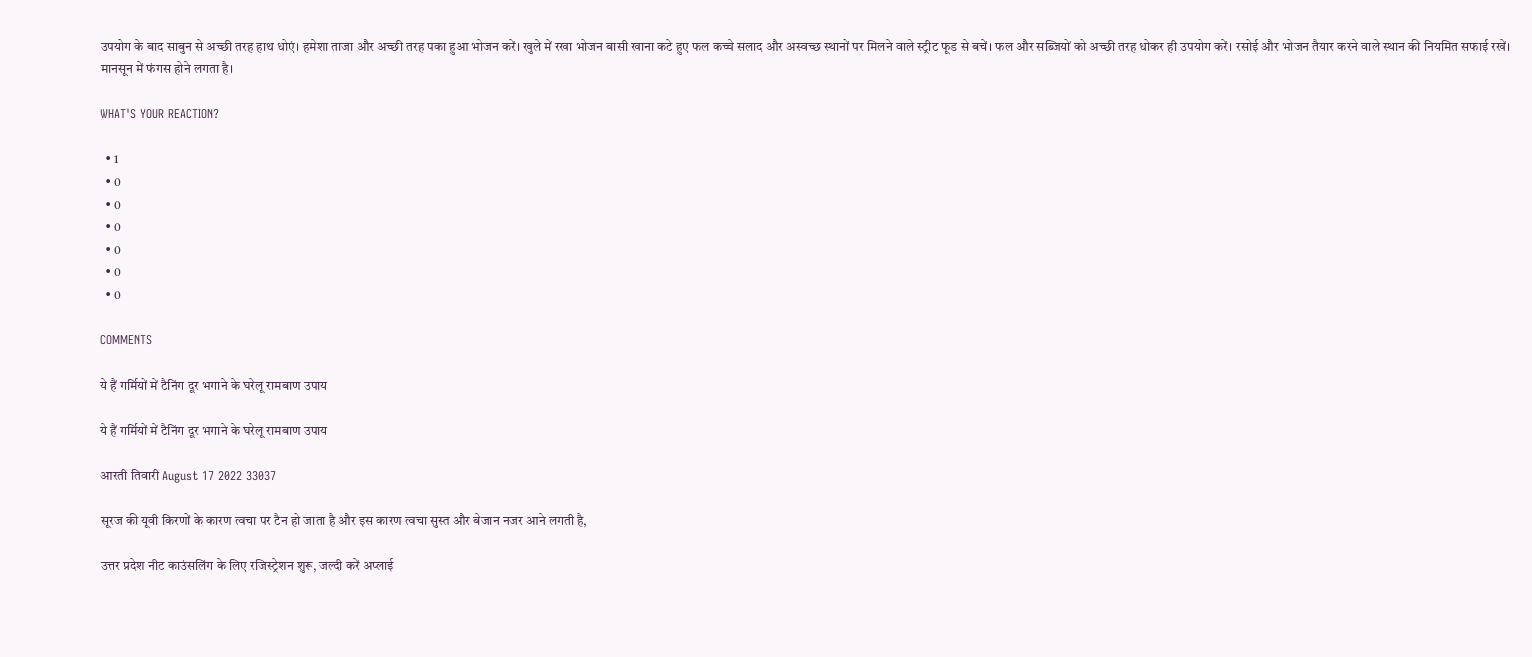उपयोग के बाद साबुन से अच्छी तरह हाथ धोएं। हमेशा ताजा और अच्छी तरह पका हुआ भोजन करें। खुले में रखा भोजन बासी खाना कटे हुए फल कच्चे सलाद और अस्वच्छ स्थानों पर मिलने वाले स्ट्रीट फूड से बचें। फल और सब्जियों को अच्छी तरह धोकर ही उपयोग करें। रसोई और भोजन तैयार करने वाले स्थान की नियमित सफाई रखें। मानसून में फंगस होने लगता है।

WHAT'S YOUR REACTION?

  • 1
  • 0
  • 0
  • 0
  • 0
  • 0
  • 0

COMMENTS

ये हैं गर्मियों में टैनिंग दूर भगाने के घरेलू रामबाण उपाय

ये हैं गर्मियों में टैनिंग दूर भगाने के घरेलू रामबाण उपाय

आरती तिवारी August 17 2022 33037

सूरज की यूवी किरणों के कारण त्वचा पर टैन हो जाता है और इस कारण त्वचा सुस्त और बेजान नजर आने लगती है,

उत्तर प्रदेश नीट काउंसलिंग के लिए रजिस्ट्रेशन शुरू, जल्दी करें अप्‍लाई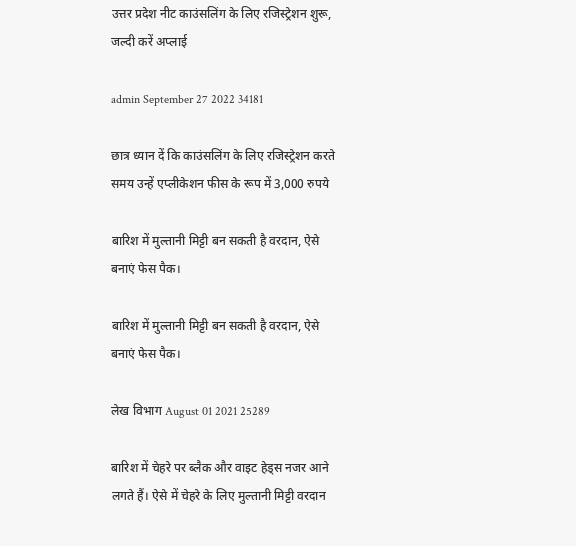उत्तर प्रदेश नीट काउंसलिंग के लिए रजिस्ट्रेशन शुरू, जल्दी करें अप्‍लाई

admin September 27 2022 34181

छात्र ध्यान दें कि काउंसलिंग के लिए रजिस्ट्रेशन करते समय उन्हें एप्लीकेशन फीस के रूप में 3,000 रुपये

बारिश में मुल्तानी मिट्टी बन सकती है वरदान, ऐसे बनाएं फेस पैक।

बारिश में मुल्तानी मिट्टी बन सकती है वरदान, ऐसे बनाएं फेस पैक।

लेख विभाग August 01 2021 25289

बारिश में चेहरे पर ब्‍लैक और वाइट हेड्स नजर आने लगते हैं। ऐसे में चेहरे के लिए मुल्तानी मिट्टी वरदान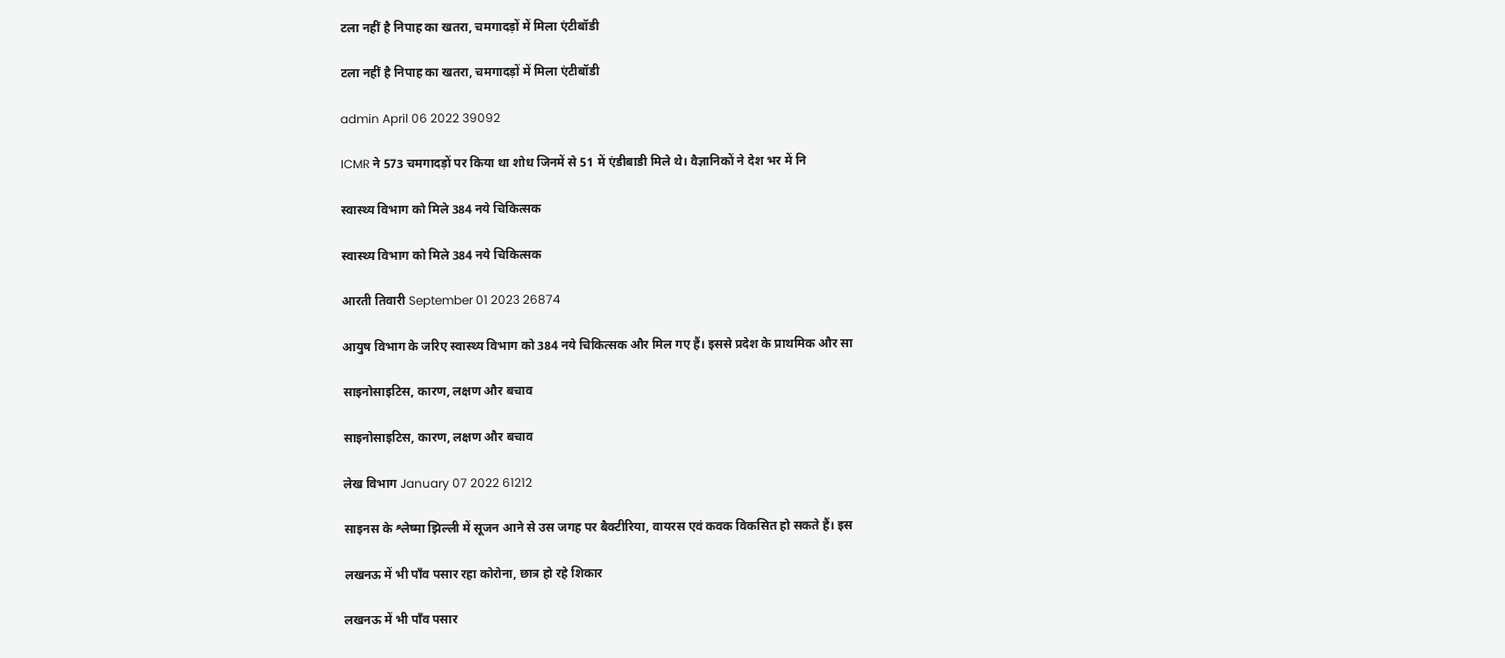टला नहीं है निपाह का खतरा, चमगादड़ों में मिला एंटीबॉडी

टला नहीं है निपाह का खतरा, चमगादड़ों में मिला एंटीबॉडी

admin April 06 2022 39092

ICMR ने 573 चमगादड़ों पर किया था शोध जिनमें से 51 में एंडीबाडी मिले थे। वैज्ञानिकों ने देश भर में नि

स्वास्थ्य विभाग को मिले 384 नये चिकित्सक

स्वास्थ्य विभाग को मिले 384 नये चिकित्सक

आरती तिवारी September 01 2023 26874

आयुष विभाग के जरिए स्वास्थ्य विभाग को 384 नये चिकित्सक और मिल गए हैं। इससे प्रदेश के प्राथमिक और सा

साइनोसाइटिस, कारण, लक्षण और बचाव

साइनोसाइटिस, कारण, लक्षण और बचाव

लेख विभाग January 07 2022 61212

साइनस के श्लेष्मा झिल्ली में सूजन आने से उस जगह पर बैक्टीरिया, वायरस एवं कवक विकसित हो सकते हैं। इस

लखनऊ में भी पाँव पसार रहा कोरोना, छात्र हो रहे शिकार

लखनऊ में भी पाँव पसार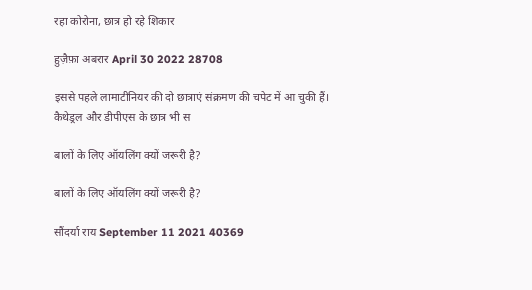रहा कोरोना, छात्र हो रहे शिकार

हुज़ैफ़ा अबरार April 30 2022 28708

इससे पहले लामाटीनियर की दो छात्राएं संक्रमण की चपेट में आ चुकी हैं। कैथेड्रल और डीपीएस के छात्र भी स

बालों के लिए ऑयलिंग क्यों जरूरी है?

बालों के लिए ऑयलिंग क्यों जरूरी है?

सौंदर्या राय September 11 2021 40369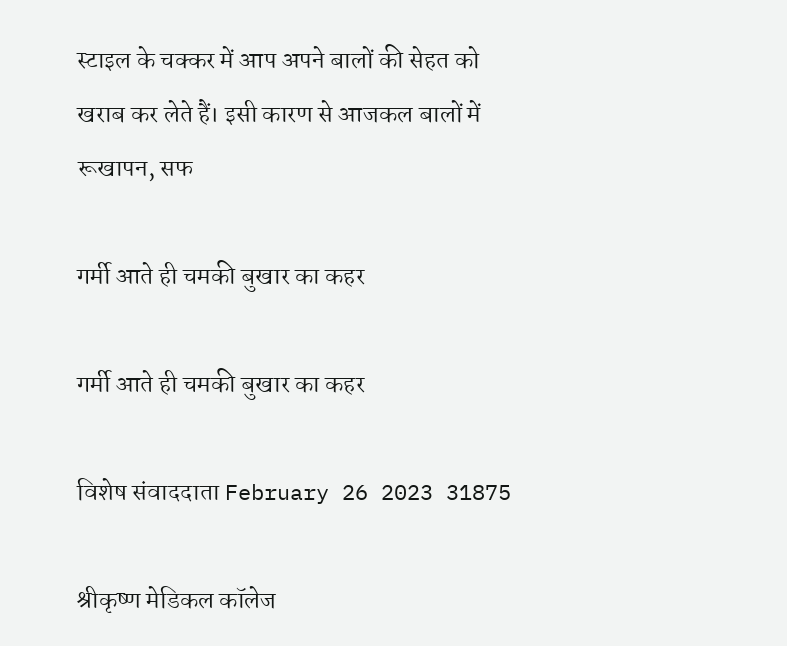स्टाइल के चक्कर में आप अपने बालों की सेहत को खराब कर लेते हैं। इसी कारण से आजकल बालों में रूखापन, सफ

गर्मी आते ही चमकी बुखार का कहर

गर्मी आते ही चमकी बुखार का कहर

विशेष संवाददाता February 26 2023 31875

श्रीकृष्ण मेडिकल कॉलेज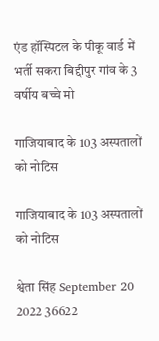एंड हॉस्पिटल के पीकू वार्ड में भर्ती सकरा बिद्दीपुर गांव के 3 वर्षीय बच्चे मो

गाजियाबाद के 103 अस्पतालों को नोटिस

गाजियाबाद के 103 अस्पतालों को नोटिस

श्वेता सिंह September 20 2022 36622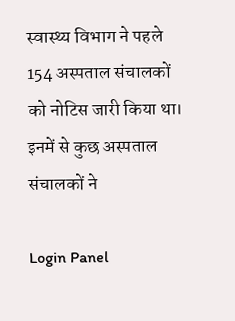स्वास्थ्य विभाग ने पहले 154 अस्पताल संचालकों को नोटिस जारी किया था। इनमें से कुछ अस्पताल संचालकों ने

Login Panel